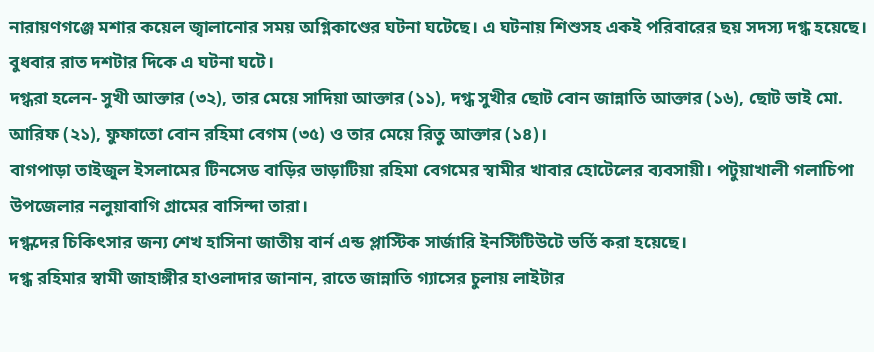নারায়ণগঞ্জে মশার কয়েল জ্বালানোর সময় অগ্নিকাণ্ডের ঘটনা ঘটেছে। এ ঘটনায় শিশুসহ একই পরিবারের ছয় সদস্য দগ্ধ হয়েছে।
বুধবার রাত দশটার দিকে এ ঘটনা ঘটে।
দগ্ধরা হলেন- সুখী আক্তার (৩২), তার মেয়ে সাদিয়া আক্তার (১১), দগ্ধ সুখীর ছোট বোন জান্নাতি আক্তার (১৬), ছোট ভাই মো. আরিফ (২১), ফুফাতো বোন রহিমা বেগম (৩৫) ও তার মেয়ে রিতু আক্তার (১৪)।
বাগপাড়া তাইজুল ইসলামের টিনসেড বাড়ির ভাড়াটিয়া রহিমা বেগমের স্বামীর খাবার হোটেলের ব্যবসায়ী। পটুয়াখালী গলাচিপা উপজেলার নলুয়াবাগি গ্রামের বাসিন্দা তারা।
দগ্ধদের চিকিৎসার জন্য শেখ হাসিনা জাতীয় বার্ন এন্ড প্লাস্টিক সার্জারি ইনস্টিটিউটে ভর্তি করা হয়েছে।
দগ্ধ রহিমার স্বামী জাহাঙ্গীর হাওলাদার জানান, রাতে জান্নাতি গ্যাসের চুলায় লাইটার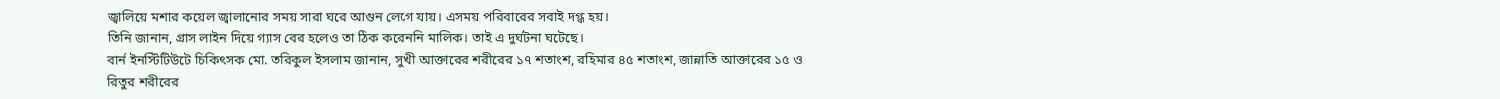জ্বালিয়ে মশার কয়েল জ্বালানোর সময় সারা ঘরে আগুন লেগে যায়। এসময় পরিবারের সবাই দগ্ধ হয়।
তিনি জানান, গ্রাস লাইন দিয়ে গ্যাস বের হলেও তা ঠিক করেননি মালিক। তাই এ দুর্ঘটনা ঘটেছে।
বার্ন ইনস্টিটিউটে চিকিৎসক মো. তরিকুল ইসলাম জানান, সুখী আক্তারের শরীরের ১৭ শতাংশ, রহিমার ৪৫ শতাংশ, জান্নাতি আক্তারের ১৫ ও রিতুর শরীরের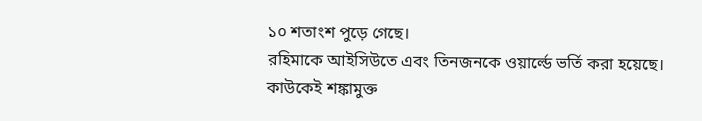১০ শতাংশ পুড়ে গেছে।
রহিমাকে আইসিউতে এবং তিনজনকে ওয়ার্ল্ডে ভর্তি করা হয়েছে। কাউকেই শঙ্কামুক্ত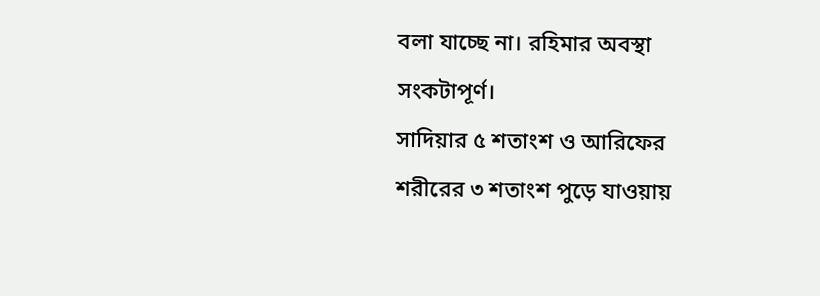বলা যাচ্ছে না। রহিমার অবস্থা সংকটাপূর্ণ।
সাদিয়ার ৫ শতাংশ ও আরিফের শরীরের ৩ শতাংশ পুড়ে যাওয়ায়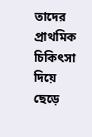তাদের প্রাথমিক চিকিৎসা দিয়ে ছেড়ে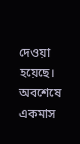দেওয়া হয়েছে।
অবশেষে একমাস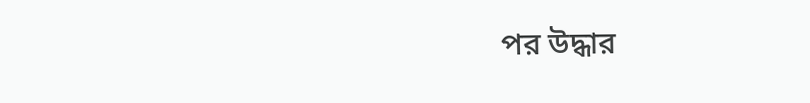পর উদ্ধার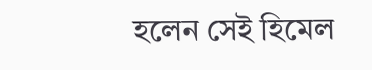হলেন সেই হিমেল